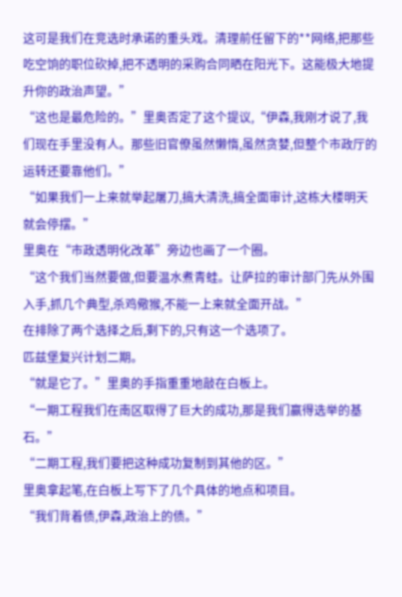这可是我们在竞选时承诺的重头戏。清理前任留下的**网络,把那些吃空饷的职位砍掉,把不透明的采购合同晒在阳光下。这能极大地提升你的政治声望。”
“这也是最危险的。”里奥否定了这个提议,“伊森,我刚才说了,我们现在手里没有人。那些旧官僚虽然懒惰,虽然贪婪,但整个市政厅的运转还要靠他们。”
“如果我们一上来就举起屠刀,搞大清洗,搞全面审计,这栋大楼明天就会停摆。”
里奥在“市政透明化改革”旁边也画了一个圈。
“这个我们当然要做,但要温水煮青蛙。让萨拉的审计部门先从外围入手,抓几个典型,杀鸡儆猴,不能一上来就全面开战。”
在排除了两个选择之后,剩下的,只有这一个选项了。
匹兹堡复兴计划二期。
“就是它了。”里奥的手指重重地敲在白板上。
“一期工程我们在南区取得了巨大的成功,那是我们赢得选举的基石。”
“二期工程,我们要把这种成功复制到其他的区。”
里奥拿起笔,在白板上写下了几个具体的地点和项目。
“我们背着债,伊森,政治上的债。”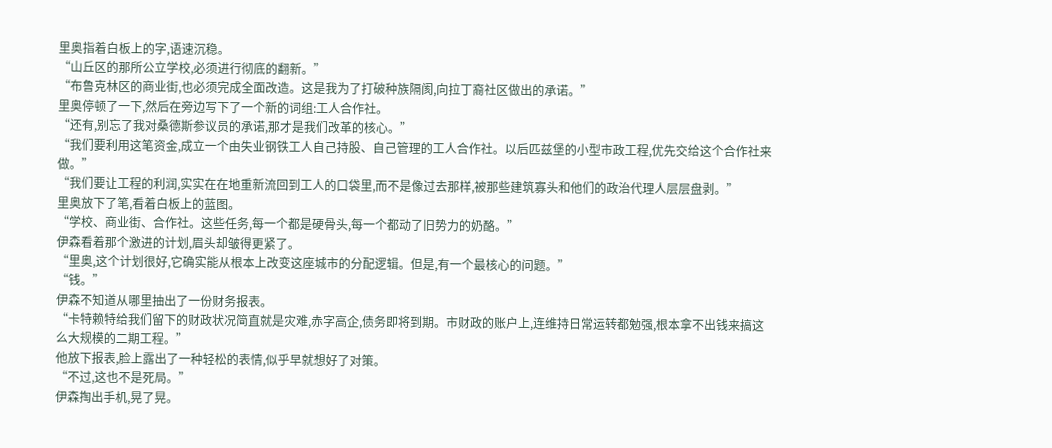里奥指着白板上的字,语速沉稳。
“山丘区的那所公立学校,必须进行彻底的翻新。”
“布鲁克林区的商业街,也必须完成全面改造。这是我为了打破种族隔阂,向拉丁裔社区做出的承诺。”
里奥停顿了一下,然后在旁边写下了一个新的词组:工人合作社。
“还有,别忘了我对桑德斯参议员的承诺,那才是我们改革的核心。”
“我们要利用这笔资金,成立一个由失业钢铁工人自己持股、自己管理的工人合作社。以后匹兹堡的小型市政工程,优先交给这个合作社来做。”
“我们要让工程的利润,实实在在地重新流回到工人的口袋里,而不是像过去那样,被那些建筑寡头和他们的政治代理人层层盘剥。”
里奥放下了笔,看着白板上的蓝图。
“学校、商业街、合作社。这些任务,每一个都是硬骨头,每一个都动了旧势力的奶酪。”
伊森看着那个激进的计划,眉头却皱得更紧了。
“里奥,这个计划很好,它确实能从根本上改变这座城市的分配逻辑。但是,有一个最核心的问题。”
“钱。”
伊森不知道从哪里抽出了一份财务报表。
“卡特赖特给我们留下的财政状况简直就是灾难,赤字高企,债务即将到期。市财政的账户上,连维持日常运转都勉强,根本拿不出钱来搞这么大规模的二期工程。”
他放下报表,脸上露出了一种轻松的表情,似乎早就想好了对策。
“不过,这也不是死局。”
伊森掏出手机,晃了晃。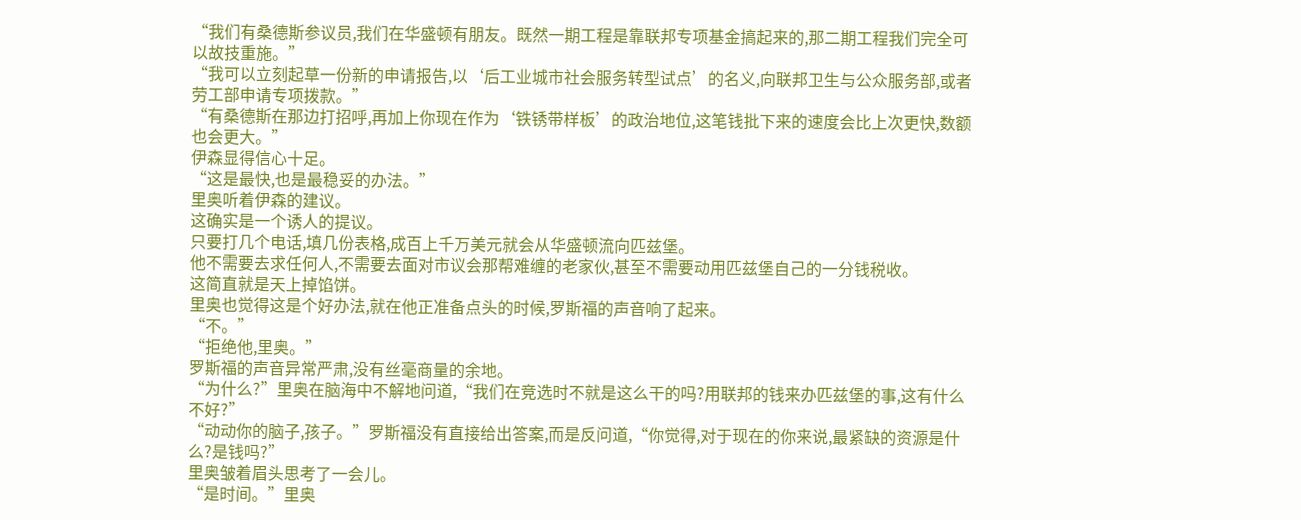“我们有桑德斯参议员,我们在华盛顿有朋友。既然一期工程是靠联邦专项基金搞起来的,那二期工程我们完全可以故技重施。”
“我可以立刻起草一份新的申请报告,以‘后工业城市社会服务转型试点’的名义,向联邦卫生与公众服务部,或者劳工部申请专项拨款。”
“有桑德斯在那边打招呼,再加上你现在作为‘铁锈带样板’的政治地位,这笔钱批下来的速度会比上次更快,数额也会更大。”
伊森显得信心十足。
“这是最快,也是最稳妥的办法。”
里奥听着伊森的建议。
这确实是一个诱人的提议。
只要打几个电话,填几份表格,成百上千万美元就会从华盛顿流向匹兹堡。
他不需要去求任何人,不需要去面对市议会那帮难缠的老家伙,甚至不需要动用匹兹堡自己的一分钱税收。
这简直就是天上掉馅饼。
里奥也觉得这是个好办法,就在他正准备点头的时候,罗斯福的声音响了起来。
“不。”
“拒绝他,里奥。”
罗斯福的声音异常严肃,没有丝毫商量的余地。
“为什么?”里奥在脑海中不解地问道,“我们在竞选时不就是这么干的吗?用联邦的钱来办匹兹堡的事,这有什么不好?”
“动动你的脑子,孩子。”罗斯福没有直接给出答案,而是反问道,“你觉得,对于现在的你来说,最紧缺的资源是什么?是钱吗?”
里奥皱着眉头思考了一会儿。
“是时间。”里奥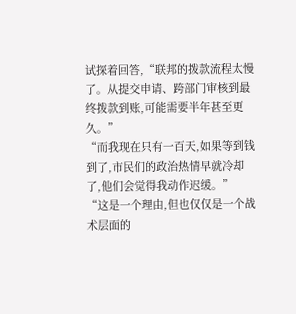试探着回答,“联邦的拨款流程太慢了。从提交申请、跨部门审核到最终拨款到账,可能需要半年甚至更久。”
“而我现在只有一百天,如果等到钱到了,市民们的政治热情早就冷却了,他们会觉得我动作迟缓。”
“这是一个理由,但也仅仅是一个战术层面的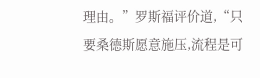理由。”罗斯福评价道,“只要桑德斯愿意施压,流程是可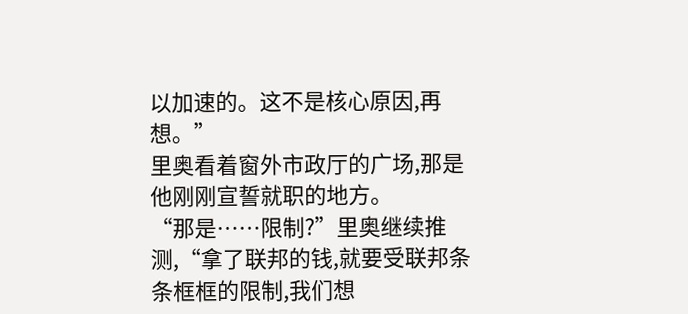以加速的。这不是核心原因,再想。”
里奥看着窗外市政厅的广场,那是他刚刚宣誓就职的地方。
“那是……限制?”里奥继续推测,“拿了联邦的钱,就要受联邦条条框框的限制,我们想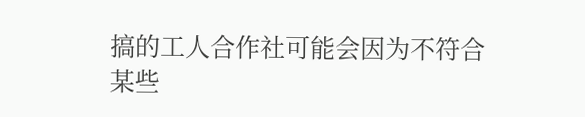搞的工人合作社可能会因为不符合某些